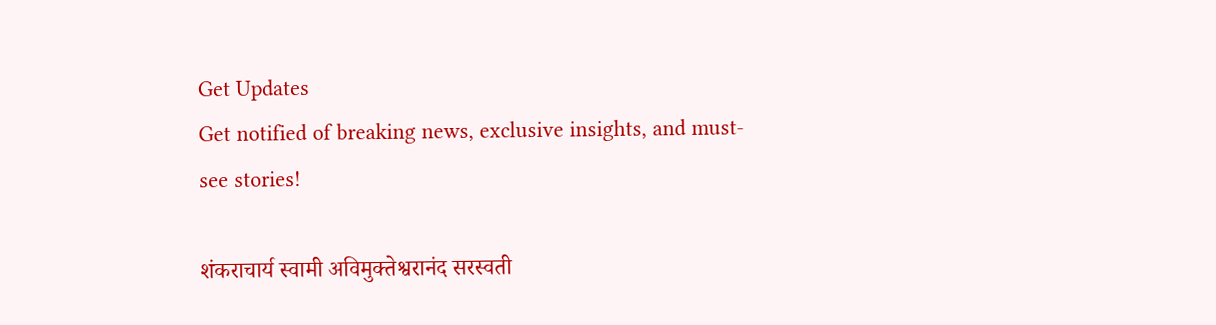Get Updates
Get notified of breaking news, exclusive insights, and must-see stories!

शंकराचार्य स्वामी अविमुक्तेश्वरानंद सरस्वती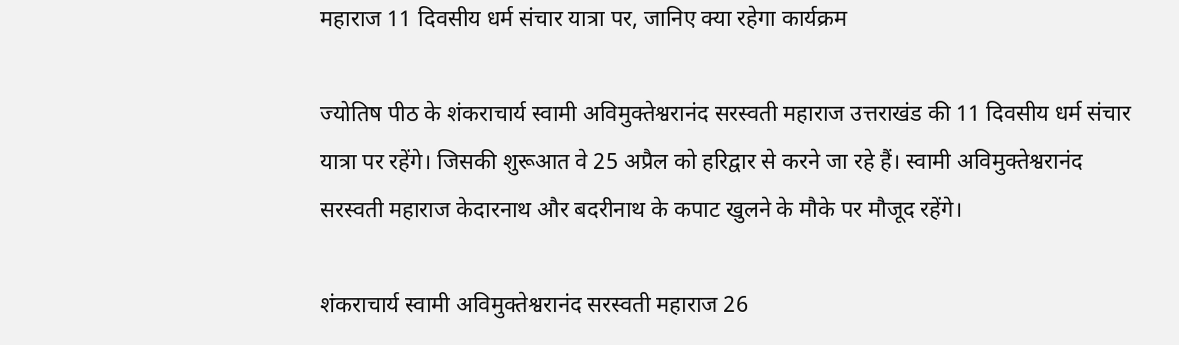महाराज 11 दिवसीय धर्म संचार यात्रा पर, जानिए क्या रहेगा कार्यक्रम

ज्योतिष पीठ के शंकराचार्य स्वामी अविमुक्तेश्वरानंद सरस्वती महाराज उत्तराखंड की 11 दिवसीय धर्म संचार यात्रा पर रहेंगे। जिसकी शुरूआत वे 25 अप्रैल को हरिद्वार से करने जा रहे हैं। स्वामी अविमुक्तेश्वरानंद सरस्वती महाराज केदारनाथ और बदरीनाथ के कपाट खुलने के मौके पर मौजूद रहेंगे।

शंकराचार्य स्वामी अविमुक्तेश्वरानंद सरस्वती महाराज 26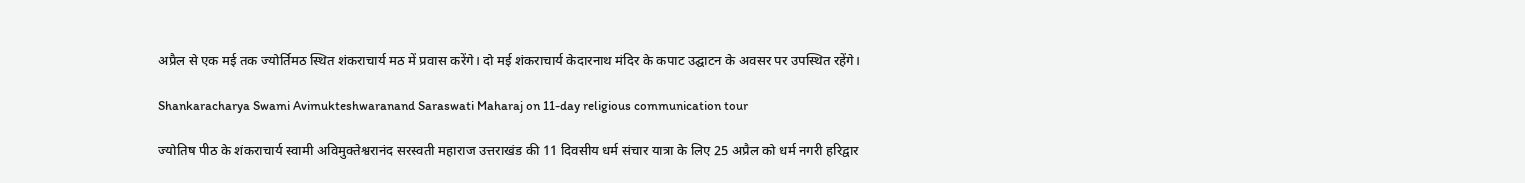अप्रैल से एक मई तक ज्योर्तिमठ स्थित शंकराचार्य मठ में प्रवास करेंगे। दो मई शंकराचार्य केदारनाथ मंदिर के कपाट उद्घाटन के अवसर पर उपस्थित रहेंगे।

Shankaracharya Swami Avimukteshwaranand Saraswati Maharaj on 11-day religious communication tour

ज्योतिष पीठ के शंकराचार्य स्वामी अविमुक्तेश्वरानंद सरस्वती महाराज उत्तराखंड की 11 दिवसीय धर्म संचार यात्रा के लिए 25 अप्रैल को धर्म नगरी हरिद्वार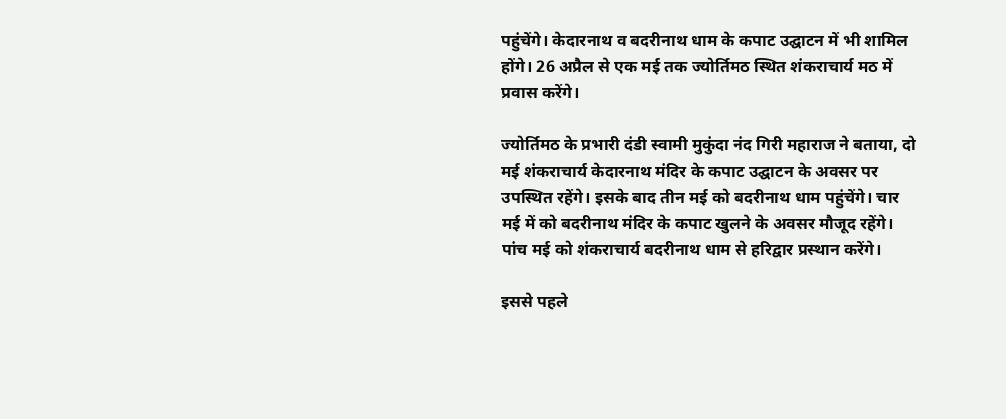पहुंचेंगे। केदारनाथ व बदरीनाथ धाम के कपाट उद्घाटन में भी शामिल होंगे। 26 अप्रैल से एक मई तक ज्योर्तिमठ स्थित शंकराचार्य मठ में प्रवास करेंगे।

ज्योर्तिमठ के प्रभारी दंडी स्वामी मुकुंदा नंद गिरी महाराज ने बताया, दो मई शंकराचार्य केदारनाथ मंदिर के कपाट उद्घाटन के अवसर पर उपस्थित रहेंगे। इसके बाद तीन मई को बदरीनाथ धाम पहुंचेंगे। चार मई में को बदरीनाथ मंदिर के कपाट खुलने के अवसर मौजूद रहेंगे। पांच मई को शंकराचार्य बदरीनाथ धाम से हरिद्वार प्रस्थान करेंगे।

इससे पहले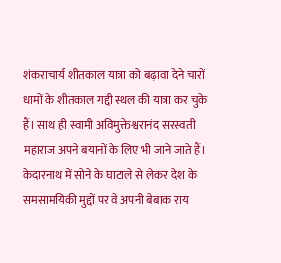शंकराचार्य शीतकाल यात्रा को बढ़ावा देने चारों धामों के शीतकाल गद्दी स्थल की यात्रा कर चुके हैं। साथ ही स्वामी अविमुक्तेश्वरानंद सरस्वती महाराज अपने बयानों के लिए भी जाने जाते हैं। केदारनाथ में सोने के घाटाले से लेकर देश के समसामयिकी मुद्दों पर वे अपनी बेबाक राय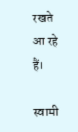रखते आ रहे हैं।

स्वामी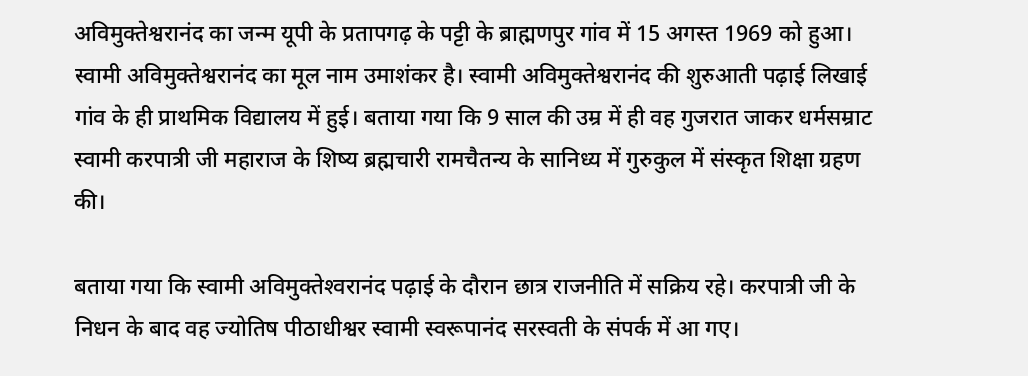अविमुक्तेश्वरानंद का जन्म यूपी के प्रतापगढ़ के पट्टी के ब्राह्मणपुर गांव में 15 अगस्त 1969 को हुआ। स्वामी अविमुक्तेश्वरानंद का मूल नाम उमाशंकर है। स्वामी अविमुक्तेश्वरानंद की शुरुआती पढ़ाई लिखाई गांव के ही प्राथमिक विद्यालय में हुई। बताया गया कि 9 साल की उम्र में ही वह गुजरात जाकर धर्मसम्राट स्वामी करपात्री जी महाराज के शिष्य ब्रह्मचारी रामचैतन्य के सानिध्य में गुरुकुल में संस्कृत शिक्षा ग्रहण की।

बताया गया कि स्‍वामी अविमुक्‍तेश्‍वरानंद पढ़ाई के दौरान छात्र राजनीति में सक्रिय रहे। करपात्री जी के निधन के बाद वह ज्योतिष पीठाधीश्वर स्वामी स्वरूपानंद सरस्वती के संपर्क में आ गए।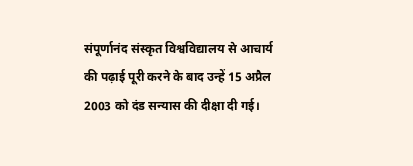संपूर्णानंद संस्कृत विश्वविद्यालय से आचार्य की पढ़ाई पूरी करने के बाद उन्हें 15 अप्रैल 2003 को दंड सन्यास की दीक्षा दी गई।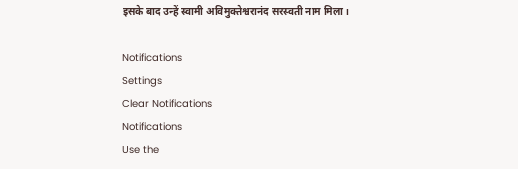इसके बाद उन्हें स्वामी अविमुक्तेश्वरानंद सरस्वती नाम मिला।

Notifications
Settings
Clear Notifications
Notifications
Use the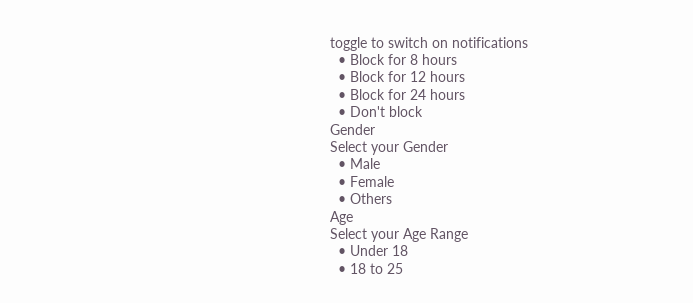toggle to switch on notifications
  • Block for 8 hours
  • Block for 12 hours
  • Block for 24 hours
  • Don't block
Gender
Select your Gender
  • Male
  • Female
  • Others
Age
Select your Age Range
  • Under 18
  • 18 to 25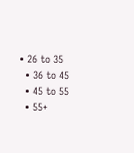• 26 to 35
  • 36 to 45
  • 45 to 55
  • 55+